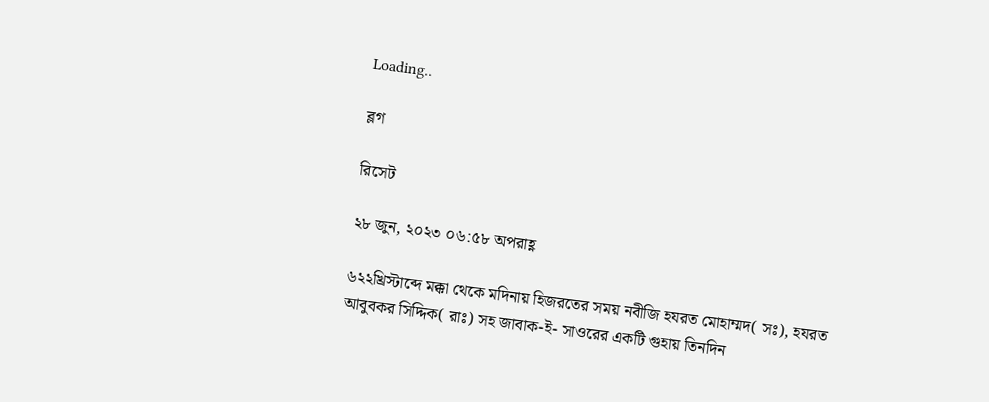Loading..

ব্লগ

রিসেট

২৮ জুন, ২০২৩ ০৬:৫৮ অপরাহ্ণ

৬২২খ্রিস্টাব্দে মক্কা থেকে মদিনায় হিজরতের সময় নবীজি হযরত মোহাম্মদ( সঃ), হযরত আবুবকর সিদ্দিক( রাঃ) সহ জাবাক-ই- সাওরের একটি গুহায় তিনদিন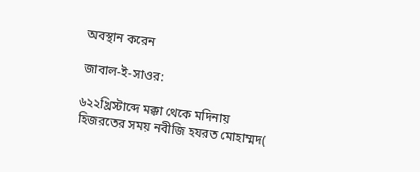অবস্থান করেন

জাবাল-ই-সাওর:

৬২২খ্রিস্টাব্দে মক্কা থেকে মদিনায় হিজরতের সময় নবীজি হযরত মোহাম্মদ(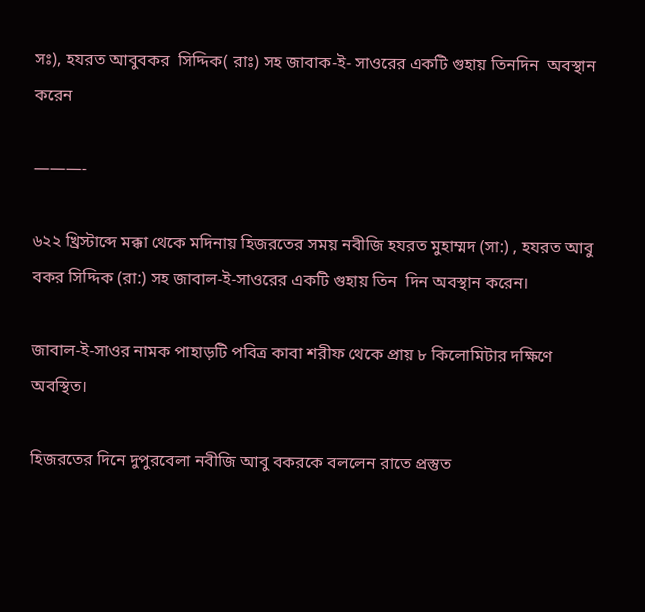সঃ), হযরত আবুবকর  সিদ্দিক( রাঃ) সহ জাবাক-ই- সাওরের একটি গুহায় তিনদিন  অবস্থান  করেন

———-

৬২২ খ্রিস্টাব্দে মক্কা থেকে মদিনায় হিজরতের সময় নবীজি হযরত মুহাম্মদ (সা:) , হযরত আবু বকর সিদ্দিক (রা:) সহ জাবাল-ই-সাওরের একটি গুহায় তিন  দিন অবস্থান করেন।

জাবাল-ই-সাওর নামক পাহাড়টি পবিত্র কাবা শরীফ থেকে প্রায় ৮ কিলোমিটার দক্ষিণে অবস্থিত।

হিজরতের দিনে দুপুরবেলা নবীজি আবু বকরকে বললেন রাতে প্রস্তুত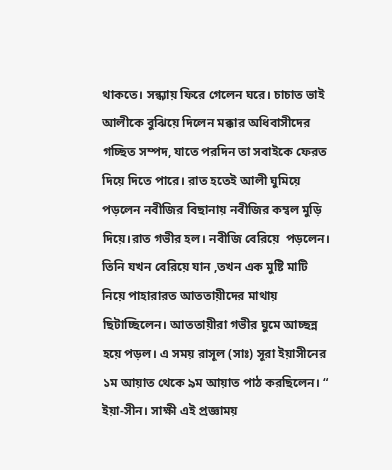থাকতে। সন্ধ্যায় ফিরে গেলেন ঘরে। চাচাত ভাই আলীকে বুঝিয়ে দিলেন মক্কার অধিবাসীদের গচ্ছিত সম্পদ, যাতে পরদিন তা সবাইকে ফেরত দিয়ে দিতে পারে। রাত হতেই আলী ঘুমিয়ে পড়লেন নবীজির বিছানায় নবীজির কম্বল মুড়ি দিয়ে।রাত গভীর হল। নবীজি বেরিয়ে  পড়লেন। তিনি যখন বেরিয়ে যান ,তখন এক মুষ্টি মাটি নিয়ে পাহারারত আততায়ীদের মাথায় ছিটাচ্ছিলেন। আততায়ীরা গভীর ঘুমে আচ্ছন্ন হয়ে পড়ল। এ সময় রাসূল (সাঃ) সূরা ইয়াসীনের ১ম আয়াত থেকে ৯ম আয়াত পাঠ করছিলেন। “ ইয়া-সীন। সাক্ষী এই প্রজ্ঞাময়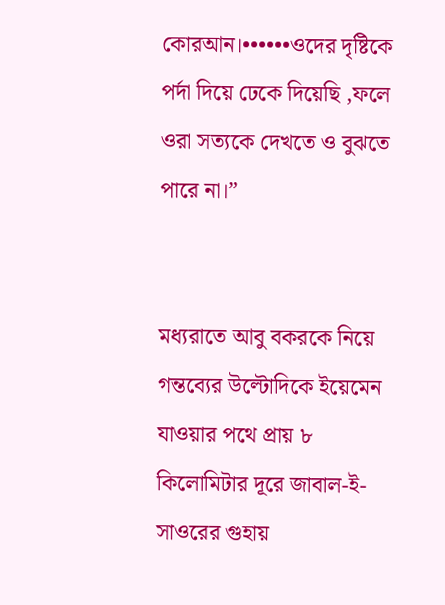কোরআন।••••••ওদের দৃষ্টিকে পর্দা দিয়ে ঢেকে দিয়েছি ,ফলে ওরা সত্যকে দেখতে ও বুঝতে পারে না।”


মধ্যরাতে আবু বকরকে নিয়ে গন্তব্যের উল্টোদিকে ইয়েমেন যাওয়ার পথে প্রায় ৮ কিলোমিটার দূরে জাবাল-ই-সাওরের গুহায়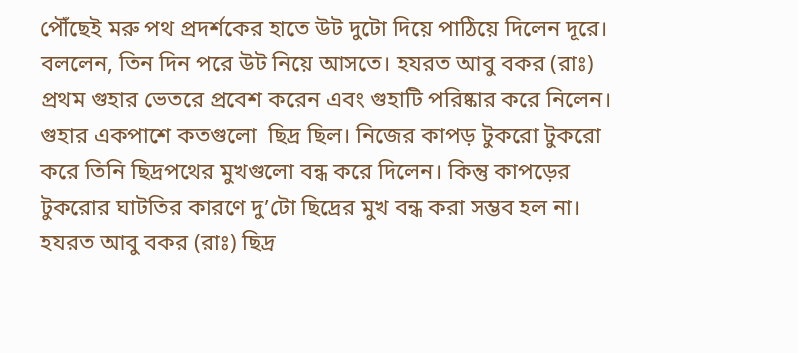পৌঁছেই মরু পথ প্রদর্শকের হাতে উট দুটো দিয়ে পাঠিয়ে দিলেন দূরে। বললেন, তিন দিন পরে উট নিয়ে আসতে। হযরত আবু বকর (রাঃ) প্রথম গুহার ভেতরে প্রবেশ করেন এবং গুহাটি পরিষ্কার করে নিলেন। গুহার একপাশে কতগুলো  ছিদ্র ছিল। নিজের কাপড় টুকরো টুকরো করে তিনি ছিদ্রপথের মুখগুলো বন্ধ করে দিলেন। কিন্তু কাপড়ের টুকরোর ঘাটতির কারণে দু’টো ছিদ্রের মুখ বন্ধ করা সম্ভব হল না। হযরত আবু বকর (রাঃ) ছিদ্র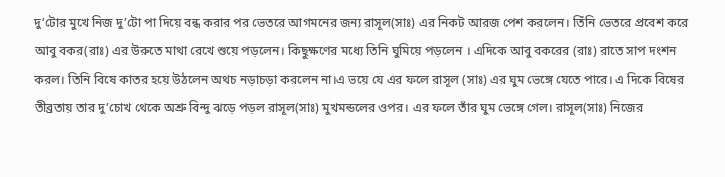দু’টোর মুখে নিজ দু’টো পা দিয়ে বন্ধ করার পর ভেতরে আগমনের জন্য রাসূল(সাঃ) এর নিকট আরজ পেশ করলেন। তিঁনি ভেতরে প্রবেশ করে আবু বকর(রাঃ) এর উরুতে মাথা রেখে শুয়ে পড়লেন। কিছুক্ষণের মধ্যে তিনি ঘুমিয়ে পড়লেন । এদিকে আবু বকরের (রাঃ) রাতে সাপ দংশন করল। তিনি বিষে কাতর হয়ে উঠলেন অথচ নড়াচড়া করলেন না।এ ভয়ে যে এর ফলে রাসূল (সাঃ) এর ঘুম ভেঙ্গে যেতে পারে। এ দিকে বিষের তীব্রতায় তার দু’চোখ থেকে অশ্রু বিন্দু ঝড়ে পড়ল রাসূল(সাঃ) মুখমন্ডলের ওপর। এর ফলে তাঁর ঘুম ভেঙ্গে গেল। রাসূল(সাঃ) নিজের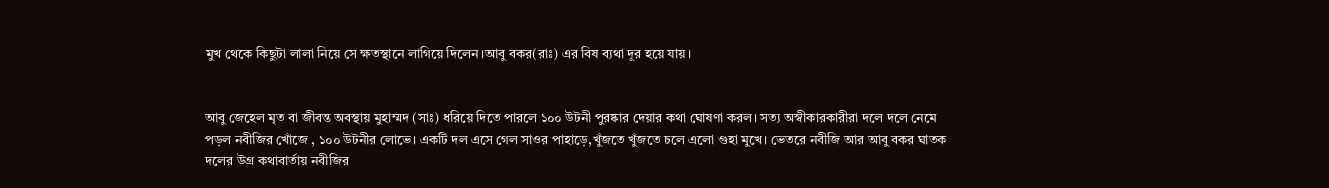মুখ থেকে কিছুটা লালা নিয়ে সে ক্ষতস্থানে লাগিয়ে দিলেন।আবু বকর(রাঃ) এর বিষ ব্যথা দূর হয়ে যায়।


আবু জেহেল মৃত বা জীবন্ত অবস্থায় মুহাম্মদ (সাঃ) ধরিয়ে দিতে পারলে ১০০ উটনী পুরষ্কার দেয়ার কথা ঘোষণা করল। সত্য অস্বীকারকারীরা দলে দলে নেমে পড়ল নবীজির খোঁজে , ১০০ উটনীর লোভে। একটি দল এসে গেল সাওর পাহাড়ে,খুঁজতে খুঁজতে চলে এলো গুহা মুখে। ভেতরে নবীজি আর আবু বকর ঘাতক দলের উগ্র কথাবার্তায় নবীজির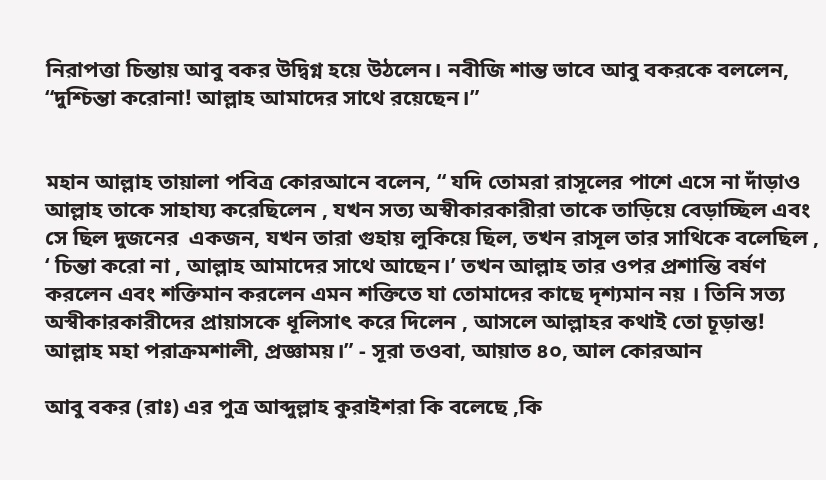নিরাপত্তা চিন্তায় আবু বকর উদ্বিগ্ন হয়ে উঠলেন। নবীজি শান্ত ভাবে আবু বকরকে বললেন, “দুশ্চিন্তা করোনা! আল্লাহ আমাদের সাথে রয়েছেন।”


মহান আল্লাহ তায়ালা পবিত্র কোরআনে বলেন, “ যদি তোমরা রাসূলের পাশে এসে না দাঁড়াও আল্লাহ তাকে সাহায্য করেছিলেন , যখন সত্য অস্বীকারকারীরা তাকে তাড়িয়ে বেড়াচ্ছিল এবং সে ছিল দুজনের  একজন, যখন তারা গুহায় লুকিয়ে ছিল, তখন রাসূল তার সাথিকে বলেছিল , ‘ চিন্তা করো না , আল্লাহ আমাদের সাথে আছেন।’ তখন আল্লাহ তার ওপর প্রশান্তি বর্ষণ করলেন এবং শক্তিমান করলেন এমন শক্তিতে যা তোমাদের কাছে দৃশ্যমান নয় । তিনি সত্য অস্বীকারকারীদের প্রায়াসকে ধূলিসাৎ করে দিলেন , আসলে আল্লাহর কথাই তো চূড়ান্ত! আল্লাহ মহা পরাক্রমশালী, প্রজ্ঞাময়।” - সূরা তওবা, আয়াত ৪০, আল কোরআন

আবু বকর (রাঃ) এর পুত্র আব্দুল্লাহ কুরাইশরা কি বলেছে ,কি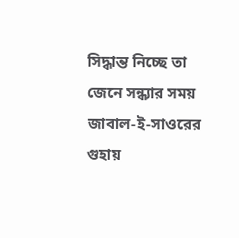সিদ্ধান্ত নিচ্ছে তা জেনে সন্ধ্যার সময় জাবাল-ই-সাওরের গুহায়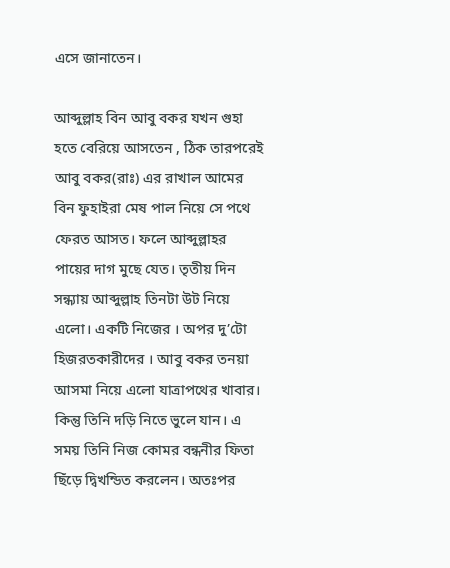এসে জানাতেন।

আব্দুল্লাহ বিন আবু বকর যখন গুহা হতে বেরিয়ে আসতেন , ঠিক তারপরেই আবু বকর(রাঃ) এর রাখাল আমের বিন ফুহাইরা মেষ পাল নিয়ে সে পথে ফেরত আসত। ফলে আব্দুল্লাহর পায়ের দাগ মুছে যেত। তৃতীয় দিন সন্ধ্যায় আব্দুল্লাহ তিনটা উট নিয়ে এলো। একটি নিজের । অপর দু’টো হিজরতকারীদের । আবু বকর তনয়া আসমা নিয়ে এলো যাত্রাপথের খাবার। কিন্তু তিনি দড়ি নিতে ভুলে যান। এ সময় তিনি নিজ কোমর বন্ধনীর ফিতা ছিঁড়ে দ্বিখন্ডিত করলেন। অতঃপর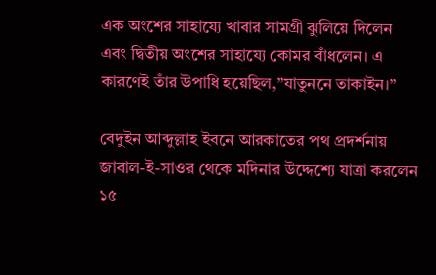এক অংশের সাহায্যে খাবার সামগ্রী ঝুলিয়ে দিলেন এবং দ্বিতীয় অংশের সাহায্যে কোমর বাঁধলেন। এ কারণেই তাঁর উপাধি হয়েছিল,”যাতুননে তাকাইন।”

বেদুইন আব্দুল্লাহ ইবনে আরকাতের পথ প্রদর্শনায় জাবাল-ই-সাওর থেকে মদিনার উদ্দেশ্যে যাত্রা করলেন ১৫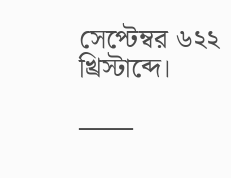সেপ্টেম্বর ৬২২ খ্রিস্টাব্দে।

——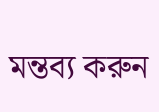মন্তব্য করুন